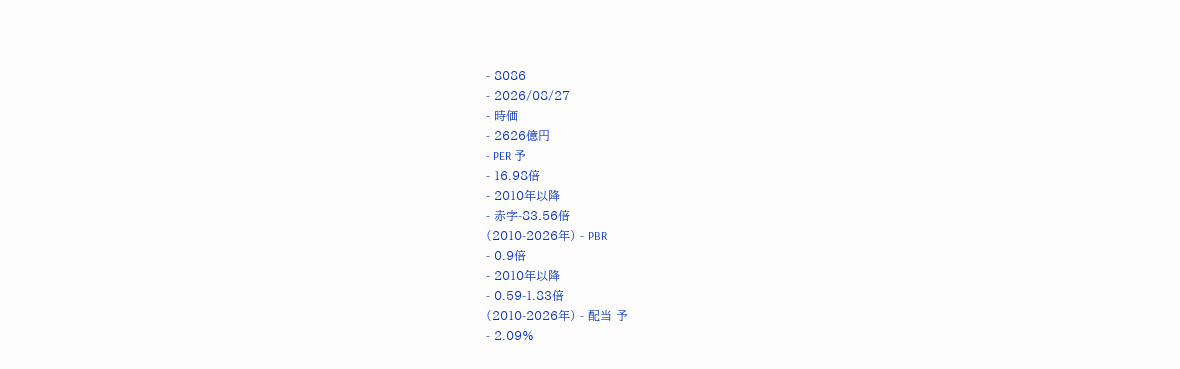- 8086
- 2026/08/27
- 時価
- 2626億円
- PER 予
- 16.98倍
- 2010年以降
- 赤字-83.56倍
(2010-2026年) - PBR
- 0.9倍
- 2010年以降
- 0.59-1.83倍
(2010-2026年) - 配当 予
- 2.09%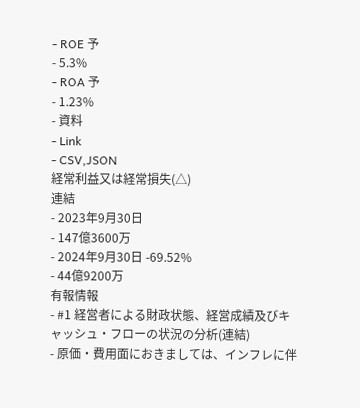- ROE 予
- 5.3%
- ROA 予
- 1.23%
- 資料
- Link
- CSV,JSON
経常利益又は経常損失(△)
連結
- 2023年9月30日
- 147億3600万
- 2024年9月30日 -69.52%
- 44億9200万
有報情報
- #1 経営者による財政状態、経営成績及びキャッシュ・フローの状況の分析(連結)
- 原価・費用面におきましては、インフレに伴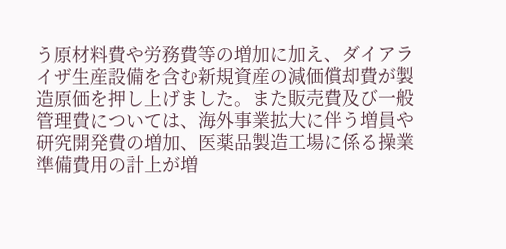う原材料費や労務費等の増加に加え、ダイアライザ生産設備を含む新規資産の減価償却費が製造原価を押し上げました。また販売費及び一般管理費については、海外事業拡大に伴う増員や研究開発費の増加、医薬品製造工場に係る操業準備費用の計上が増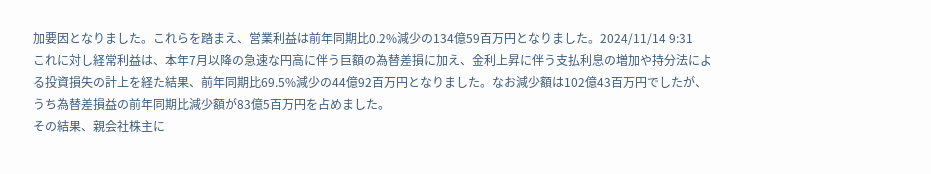加要因となりました。これらを踏まえ、営業利益は前年同期比0.2%減少の134億59百万円となりました。2024/11/14 9:31
これに対し経常利益は、本年7月以降の急速な円高に伴う巨額の為替差損に加え、金利上昇に伴う支払利息の増加や持分法による投資損失の計上を経た結果、前年同期比69.5%減少の44億92百万円となりました。なお減少額は102億43百万円でしたが、うち為替差損益の前年同期比減少額が83億5百万円を占めました。
その結果、親会社株主に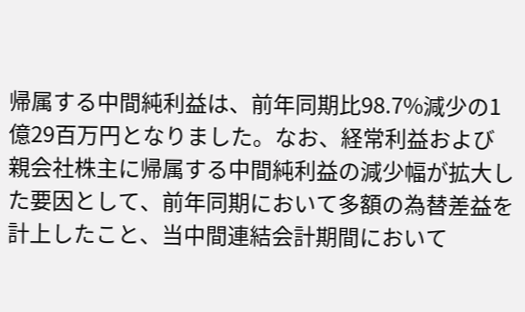帰属する中間純利益は、前年同期比98.7%減少の1億29百万円となりました。なお、経常利益および親会社株主に帰属する中間純利益の減少幅が拡大した要因として、前年同期において多額の為替差益を計上したこと、当中間連結会計期間において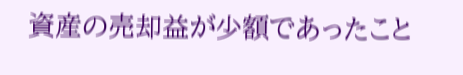資産の売却益が少額であったこと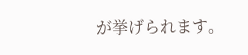が挙げられます。